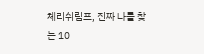체리쉬림프, 진짜 나를 찾는 10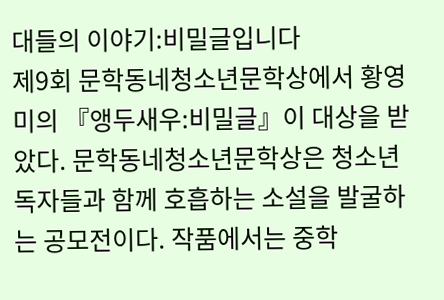대들의 이야기:비밀글입니다
제9회 문학동네청소년문학상에서 황영미의 『앵두새우:비밀글』이 대상을 받았다. 문학동네청소년문학상은 청소년 독자들과 함께 호흡하는 소설을 발굴하는 공모전이다. 작품에서는 중학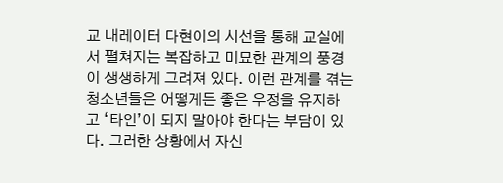교 내레이터 다현이의 시선을 통해 교실에서 펼쳐지는 복잡하고 미묘한 관계의 풍경이 생생하게 그려져 있다. 이런 관계를 겪는 청소년들은 어떻게든 좋은 우정을 유지하고 ‘타인’이 되지 말아야 한다는 부담이 있다. 그러한 상황에서 자신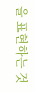을 표현하는 것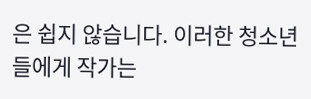은 쉽지 않습니다. 이러한 청소년들에게 작가는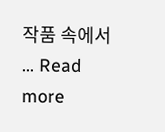작품 속에서 … Read more